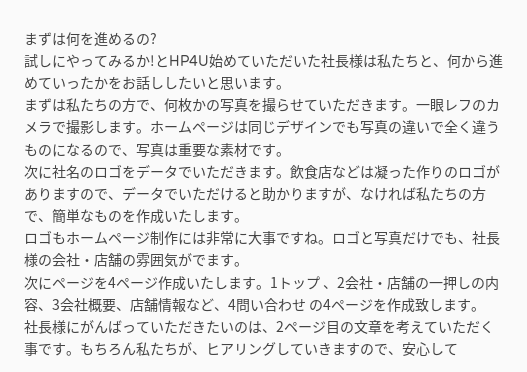まずは何を進めるの?
試しにやってみるか!とHP4U始めていただいた社長様は私たちと、何から進めていったかをお話ししたいと思います。
まずは私たちの方で、何枚かの写真を撮らせていただきます。一眼レフのカメラで撮影します。ホームページは同じデザインでも写真の違いで全く違うものになるので、写真は重要な素材です。
次に社名のロゴをデータでいただきます。飲食店などは凝った作りのロゴがありますので、データでいただけると助かりますが、なければ私たちの方で、簡単なものを作成いたします。
ロゴもホームページ制作には非常に大事ですね。ロゴと写真だけでも、社長様の会社・店舗の雰囲気がでます。
次にページを4ページ作成いたします。1トップ 、2会社・店舗の一押しの内容、3会社概要、店舗情報など、4問い合わせ の4ページを作成致します。
社長様にがんばっていただきたいのは、2ページ目の文章を考えていただく事です。もちろん私たちが、ヒアリングしていきますので、安心して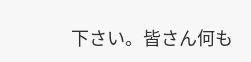下さい。皆さん何も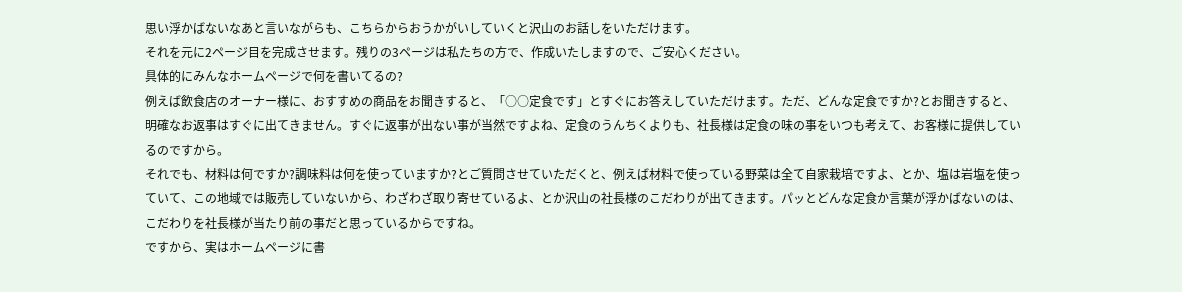思い浮かばないなあと言いながらも、こちらからおうかがいしていくと沢山のお話しをいただけます。
それを元に2ページ目を完成させます。残りの3ページは私たちの方で、作成いたしますので、ご安心ください。
具体的にみんなホームページで何を書いてるの?
例えば飲食店のオーナー様に、おすすめの商品をお聞きすると、「○○定食です」とすぐにお答えしていただけます。ただ、どんな定食ですか?とお聞きすると、明確なお返事はすぐに出てきません。すぐに返事が出ない事が当然ですよね、定食のうんちくよりも、社長様は定食の味の事をいつも考えて、お客様に提供しているのですから。
それでも、材料は何ですか?調味料は何を使っていますか?とご質問させていただくと、例えば材料で使っている野菜は全て自家栽培ですよ、とか、塩は岩塩を使っていて、この地域では販売していないから、わざわざ取り寄せているよ、とか沢山の社長様のこだわりが出てきます。パッとどんな定食か言葉が浮かばないのは、こだわりを社長様が当たり前の事だと思っているからですね。
ですから、実はホームページに書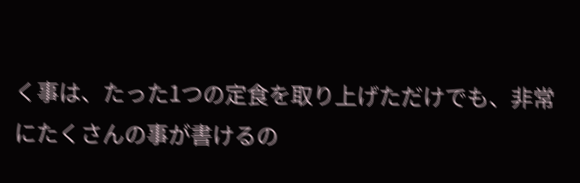く事は、たった1つの定食を取り上げただけでも、非常にたくさんの事が書けるの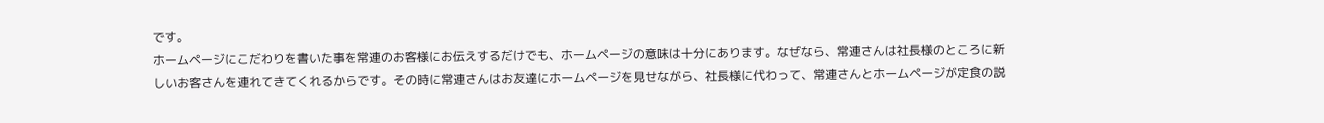です。
ホームページにこだわりを書いた事を常連のお客様にお伝えするだけでも、ホームページの意味は十分にあります。なぜなら、常連さんは社長様のところに新しいお客さんを連れてきてくれるからです。その時に常連さんはお友達にホームページを見せながら、社長様に代わって、常連さんとホームページが定食の説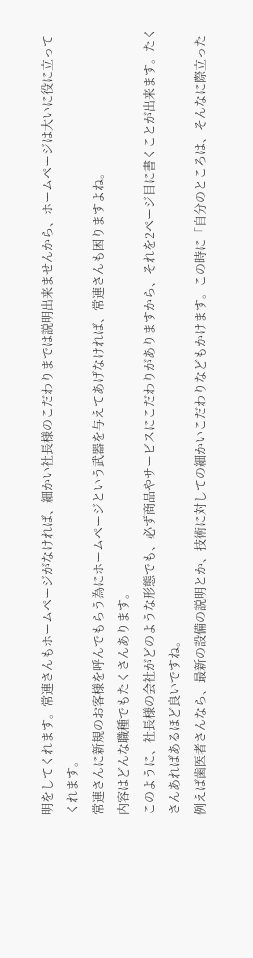明をしてくれます。常連さんもホームページがなければ、細かい社長様のこだわりまでは説明出来ませんから、ホームページは大いに役に立ってくれます。
常連さんに新規のお客様を呼んでもらう為にホームページという武器を与えてあげなければ、常連さんも困りますよね。
内容はどんな職種でもたくさんあります。
このように、社長様の会社がどのような形態でも、必ず商品やサービスにこだわりがありますから、それを2ページ目に書くことが出来ます。たくさんあればあるほど良いですね。
例えば歯医者さんなら、最新の設備の説明とか、技術に対しての細かいこだわりなどもかけます。この時に「自分のところは、そんなに際立った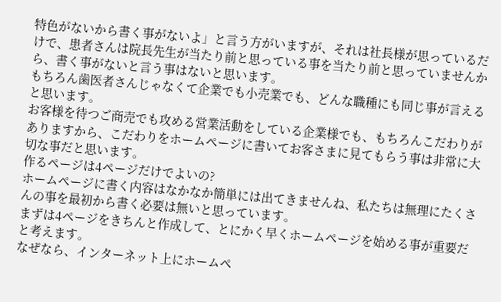特色がないから書く事がないよ」と言う方がいますが、それは社長様が思っているだけで、患者さんは院長先生が当たり前と思っている事を当たり前と思っていませんから、書く事がないと言う事はないと思います。
もちろん歯医者さんじゃなくて企業でも小売業でも、どんな職種にも同じ事が言えると思います。
お客様を待つご商売でも攻める営業活動をしている企業様でも、もちろんこだわりがありますから、こだわりをホームページに書いてお客さまに見てもらう事は非常に大切な事だと思います。
作るページは4ページだけでよいの?
ホームページに書く内容はなかなか簡単には出てきませんね、私たちは無理にたくさんの事を最初から書く必要は無いと思っています。
まずは4ページをきちんと作成して、とにかく早くホームページを始める事が重要だと考えます。
なぜなら、インターネット上にホームペ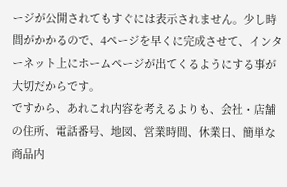ージが公開されてもすぐには表示されません。少し時間がかかるので、4ページを早くに完成させて、インターネット上にホームページが出てくるようにする事が大切だからです。
ですから、あれこれ内容を考えるよりも、会社・店舗の住所、電話番号、地図、営業時間、休業日、簡単な商品内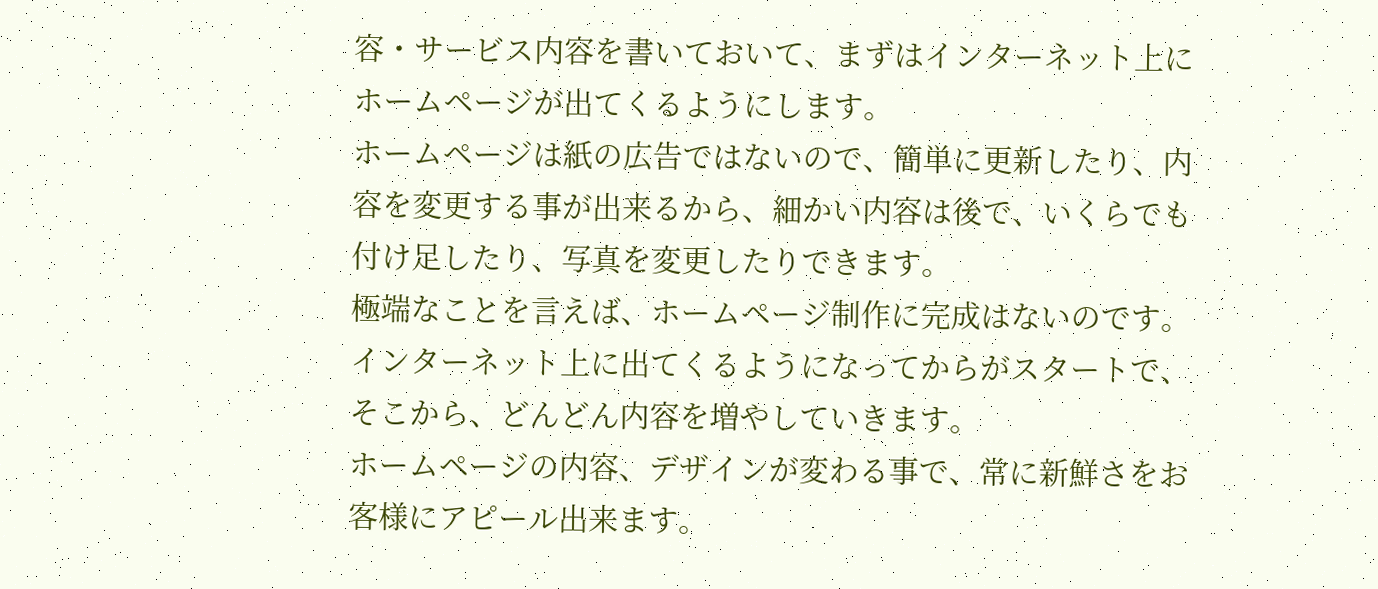容・サービス内容を書いておいて、まずはインターネット上にホームページが出てくるようにします。
ホームページは紙の広告ではないので、簡単に更新したり、内容を変更する事が出来るから、細かい内容は後で、いくらでも付け足したり、写真を変更したりできます。
極端なことを言えば、ホームページ制作に完成はないのです。インターネット上に出てくるようになってからがスタートで、そこから、どんどん内容を増やしていきます。
ホームページの内容、デザインが変わる事で、常に新鮮さをお客様にアピール出来ます。